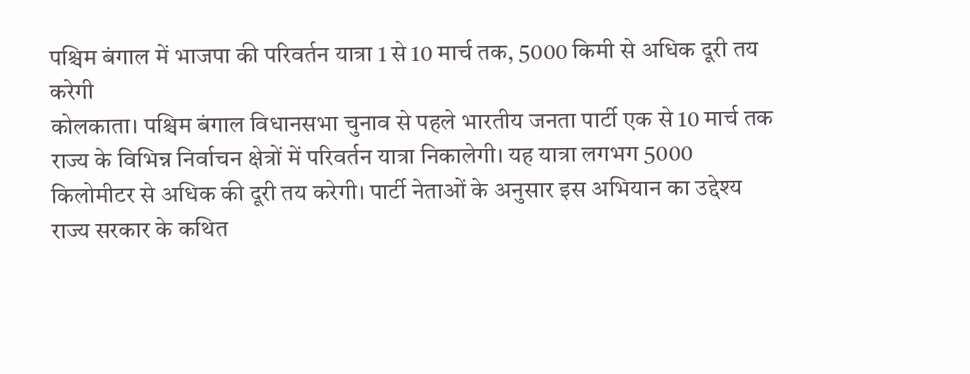पश्चिम बंगाल में भाजपा की परिवर्तन यात्रा 1 से 10 मार्च तक, 5000 किमी से अधिक दूरी तय करेगी
कोलकाता। पश्चिम बंगाल विधानसभा चुनाव से पहले भारतीय जनता पार्टी एक से 10 मार्च तक राज्य के विभिन्न निर्वाचन क्षेत्रों में परिवर्तन यात्रा निकालेगी। यह यात्रा लगभग 5000 किलोमीटर से अधिक की दूरी तय करेगी। पार्टी नेताओं के अनुसार इस अभियान का उद्देश्य राज्य सरकार के कथित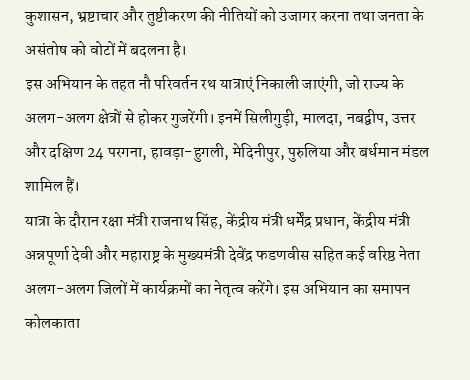कुशासन, भ्रष्टाचार और तुष्टीकरण की नीतियों को उजागर करना तथा जनता के असंतोष को वोटों में बदलना है।
इस अभियान के तहत नौ परिवर्तन रथ यात्राएं निकाली जाएंगी, जो राज्य के अलग-अलग क्षेत्रों से होकर गुजरेंगी। इनमें सिलीगुड़ी, मालदा, नबद्वीप, उत्तर और दक्षिण 24 परगना, हावड़ा-हुगली, मेदिनीपुर, पुरुलिया और बर्धमान मंडल शामिल हैं।
यात्रा के दौरान रक्षा मंत्री राजनाथ सिंह, केंद्रीय मंत्री धर्मेंद्र प्रधान, केंद्रीय मंत्री अन्नपूर्णा देवी और महाराष्ट्र के मुख्यमंत्री देवेंद्र फडणवीस सहित कई वरिष्ठ नेता अलग-अलग जिलों में कार्यक्रमों का नेतृत्व करेंगे। इस अभियान का समापन कोलकाता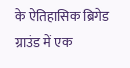के ऐतिहासिक ब्रिगेड ग्राउंड में एक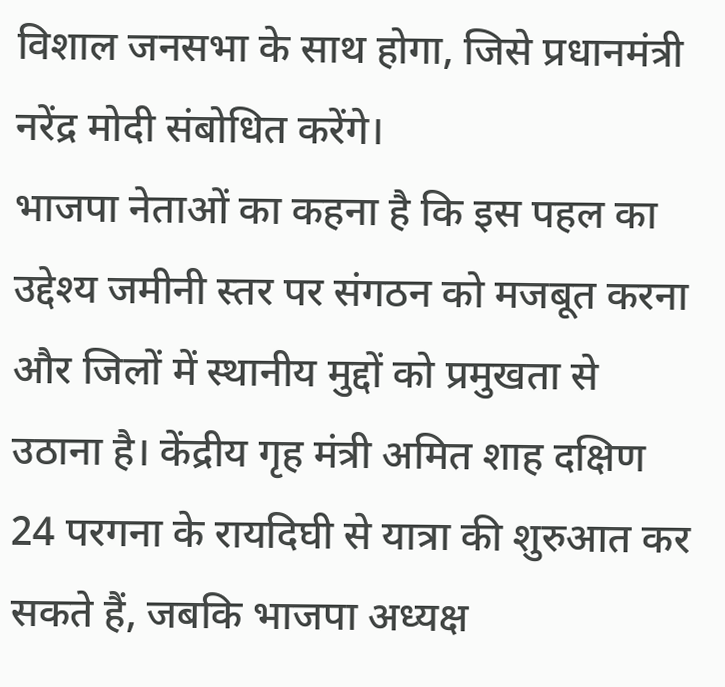विशाल जनसभा के साथ होगा, जिसे प्रधानमंत्री नरेंद्र मोदी संबोधित करेंगे।
भाजपा नेताओं का कहना है कि इस पहल का उद्देश्य जमीनी स्तर पर संगठन को मजबूत करना और जिलों में स्थानीय मुद्दों को प्रमुखता से उठाना है। केंद्रीय गृह मंत्री अमित शाह दक्षिण 24 परगना के रायदिघी से यात्रा की शुरुआत कर सकते हैं, जबकि भाजपा अध्यक्ष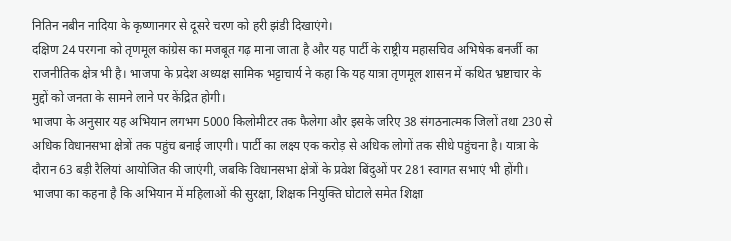नितिन नबीन नादिया के कृष्णानगर से दूसरे चरण को हरी झंडी दिखाएंगे।
दक्षिण 24 परगना को तृणमूल कांग्रेस का मजबूत गढ़ माना जाता है और यह पार्टी के राष्ट्रीय महासचिव अभिषेक बनर्जी का राजनीतिक क्षेत्र भी है। भाजपा के प्रदेश अध्यक्ष सामिक भट्टाचार्य ने कहा कि यह यात्रा तृणमूल शासन में कथित भ्रष्टाचार के मुद्दों को जनता के सामने लाने पर केंद्रित होगी।
भाजपा के अनुसार यह अभियान लगभग 5000 किलोमीटर तक फैलेगा और इसके जरिए 38 संगठनात्मक जिलों तथा 230 से अधिक विधानसभा क्षेत्रों तक पहुंच बनाई जाएगी। पार्टी का लक्ष्य एक करोड़ से अधिक लोगों तक सीधे पहुंचना है। यात्रा के दौरान 63 बड़ी रैलियां आयोजित की जाएंगी, जबकि विधानसभा क्षेत्रों के प्रवेश बिंदुओं पर 281 स्वागत सभाएं भी होंगी।
भाजपा का कहना है कि अभियान में महिलाओं की सुरक्षा, शिक्षक नियुक्ति घोटाले समेत शिक्षा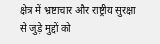क्षेत्र में भ्रष्टाचार और राष्ट्रीय सुरक्षा से जुड़े मुद्दों को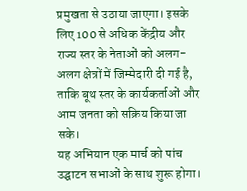प्रमुखता से उठाया जाएगा। इसके लिए 100 से अधिक केंद्रीय और राज्य स्तर के नेताओं को अलग-अलग क्षेत्रों में जिम्मेदारी दी गई है, ताकि बूथ स्तर के कार्यकर्ताओं और आम जनता को सक्रिय किया जा सके।
यह अभियान एक मार्च को पांच उद्घाटन सभाओं के साथ शुरू होगा।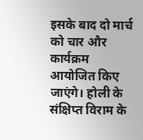इसके बाद दो मार्च को चार और कार्यक्रम आयोजित किए जाएंगे। होली के संक्षिप्त विराम के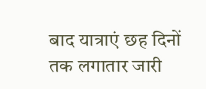बाद यात्राएं छह दिनों तक लगातार जारी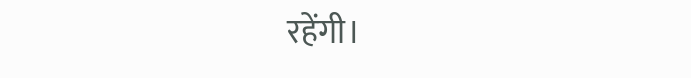रहेंगी।